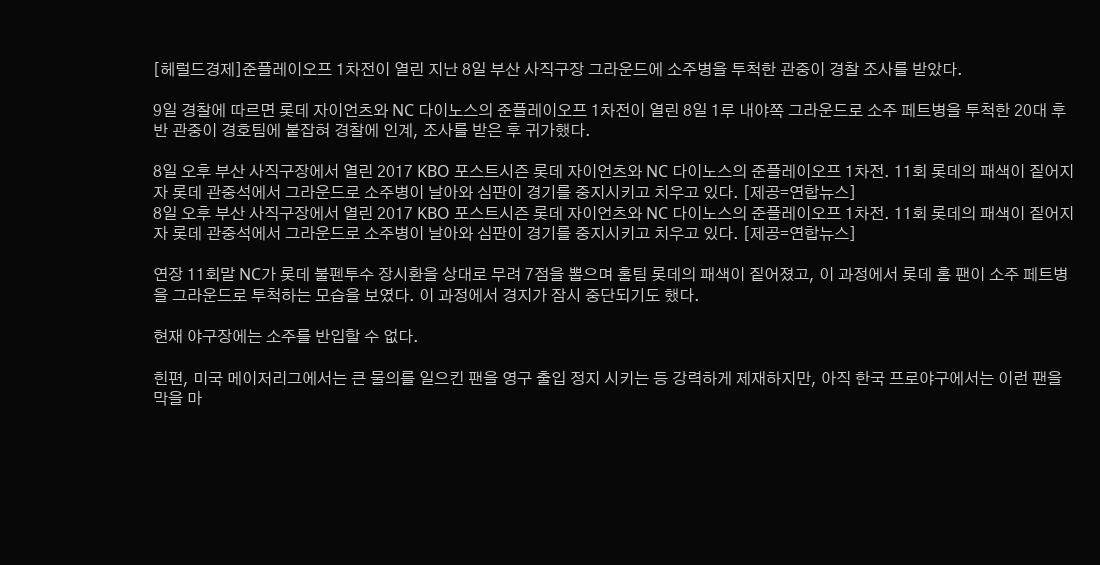[헤럴드경제]준플레이오프 1차전이 열린 지난 8일 부산 사직구장 그라운드에 소주병을 투척한 관중이 경찰 조사를 받았다.

9일 경찰에 따르면 롯데 자이언츠와 NC 다이노스의 준플레이오프 1차전이 열린 8일 1루 내야쪽 그라운드로 소주 페트병을 투척한 20대 후반 관중이 경호팀에 붙잡혀 경찰에 인계, 조사를 받은 후 귀가했다.

8일 오후 부산 사직구장에서 열린 2017 KBO 포스트시즌 롯데 자이언츠와 NC 다이노스의 준플레이오프 1차전. 11회 롯데의 패색이 짙어지자 롯데 관중석에서 그라운드로 소주병이 날아와 심판이 경기를 중지시키고 치우고 있다. [제공=연합뉴스]
8일 오후 부산 사직구장에서 열린 2017 KBO 포스트시즌 롯데 자이언츠와 NC 다이노스의 준플레이오프 1차전. 11회 롯데의 패색이 짙어지자 롯데 관중석에서 그라운드로 소주병이 날아와 심판이 경기를 중지시키고 치우고 있다. [제공=연합뉴스]

연장 11회말 NC가 롯데 불펜투수 장시환을 상대로 무려 7점을 뽑으며 홈팀 롯데의 패색이 짙어졌고, 이 과정에서 롯데 홈 팬이 소주 페트병을 그라운드로 투척하는 모습을 보였다. 이 과정에서 경지가 잠시 중단되기도 했다.

현재 야구장에는 소주를 반입할 수 없다.

힌편, 미국 메이저리그에서는 큰 물의를 일으킨 팬을 영구 출입 정지 시키는 등 강력하게 제재하지만, 아직 한국 프로야구에서는 이런 팬을 막을 마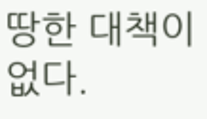땅한 대책이 없다.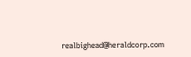realbighead@heraldcorp.com